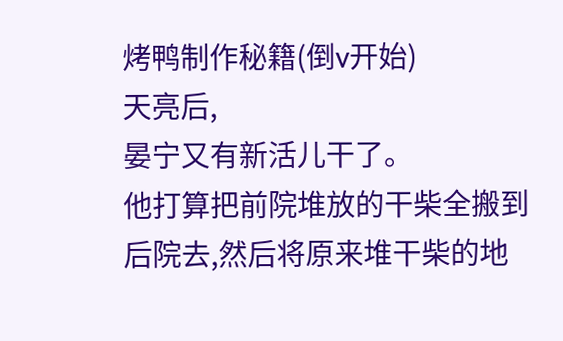烤鸭制作秘籍(倒v开始)
天亮后,
晏宁又有新活儿干了。
他打算把前院堆放的干柴全搬到后院去,然后将原来堆干柴的地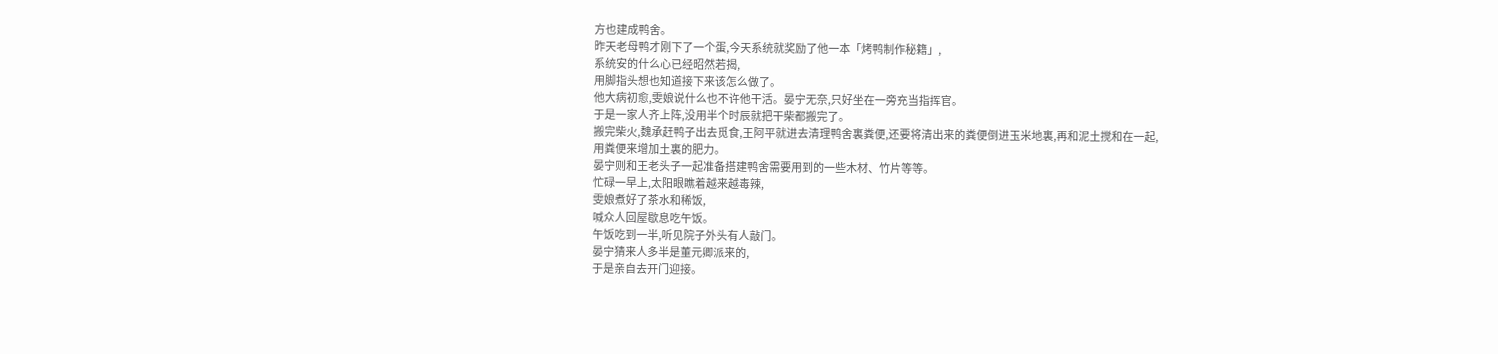方也建成鸭舍。
昨天老母鸭才刚下了一个蛋,今天系统就奖励了他一本「烤鸭制作秘籍」,
系统安的什么心已经昭然若揭,
用脚指头想也知道接下来该怎么做了。
他大病初愈,雯娘说什么也不许他干活。晏宁无奈,只好坐在一旁充当指挥官。
于是一家人齐上阵,没用半个时辰就把干柴都搬完了。
搬完柴火,魏承赶鸭子出去觅食,王阿平就进去清理鸭舍裏粪便,还要将清出来的粪便倒进玉米地裏,再和泥土搅和在一起,
用粪便来增加土裏的肥力。
晏宁则和王老头子一起准备搭建鸭舍需要用到的一些木材、竹片等等。
忙碌一早上,太阳眼瞧着越来越毒辣,
雯娘煮好了茶水和稀饭,
喊众人回屋歇息吃午饭。
午饭吃到一半,听见院子外头有人敲门。
晏宁猜来人多半是董元卿派来的,
于是亲自去开门迎接。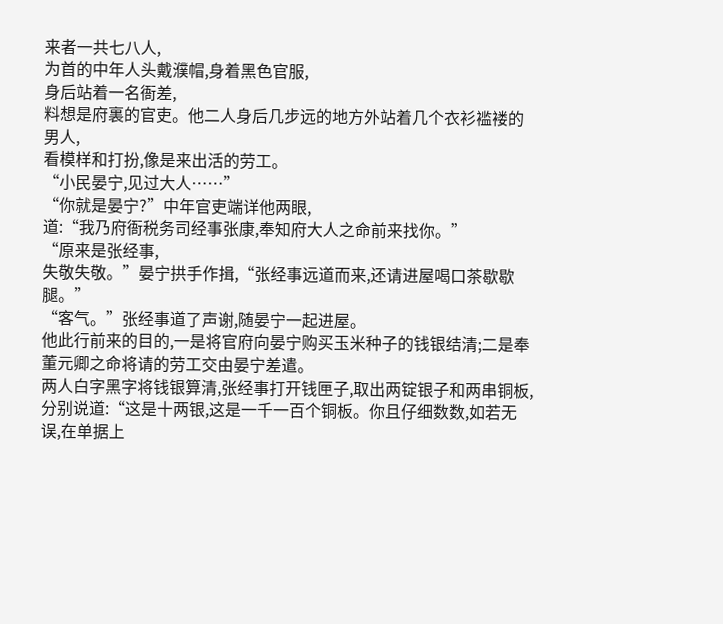来者一共七八人,
为首的中年人头戴濮帽,身着黑色官服,
身后站着一名衙差,
料想是府裏的官吏。他二人身后几步远的地方外站着几个衣衫褴褛的男人,
看模样和打扮,像是来出活的劳工。
“小民晏宁,见过大人……”
“你就是晏宁?”中年官吏端详他两眼,
道:“我乃府衙税务司经事张康,奉知府大人之命前来找你。”
“原来是张经事,
失敬失敬。”晏宁拱手作揖,“张经事远道而来,还请进屋喝口茶歇歇腿。”
“客气。”张经事道了声谢,随晏宁一起进屋。
他此行前来的目的,一是将官府向晏宁购买玉米种子的钱银结清;二是奉董元卿之命将请的劳工交由晏宁差遣。
两人白字黑字将钱银算清,张经事打开钱匣子,取出两锭银子和两串铜板,分别说道:“这是十两银,这是一千一百个铜板。你且仔细数数,如若无误,在单据上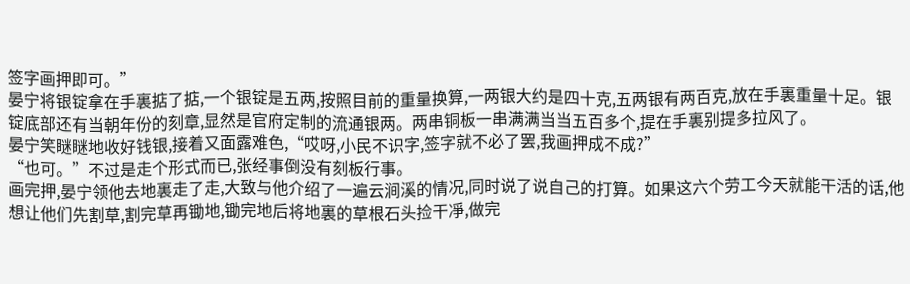签字画押即可。”
晏宁将银锭拿在手裏掂了掂,一个银锭是五两,按照目前的重量换算,一两银大约是四十克,五两银有两百克,放在手裏重量十足。银锭底部还有当朝年份的刻章,显然是官府定制的流通银两。两串铜板一串满满当当五百多个,提在手裏别提多拉风了。
晏宁笑瞇瞇地收好钱银,接着又面露难色,“哎呀,小民不识字,签字就不必了罢,我画押成不成?”
“也可。”不过是走个形式而已,张经事倒没有刻板行事。
画完押,晏宁领他去地裏走了走,大致与他介绍了一遍云涧溪的情况,同时说了说自己的打算。如果这六个劳工今天就能干活的话,他想让他们先割草,割完草再锄地,锄完地后将地裏的草根石头捡干凈,做完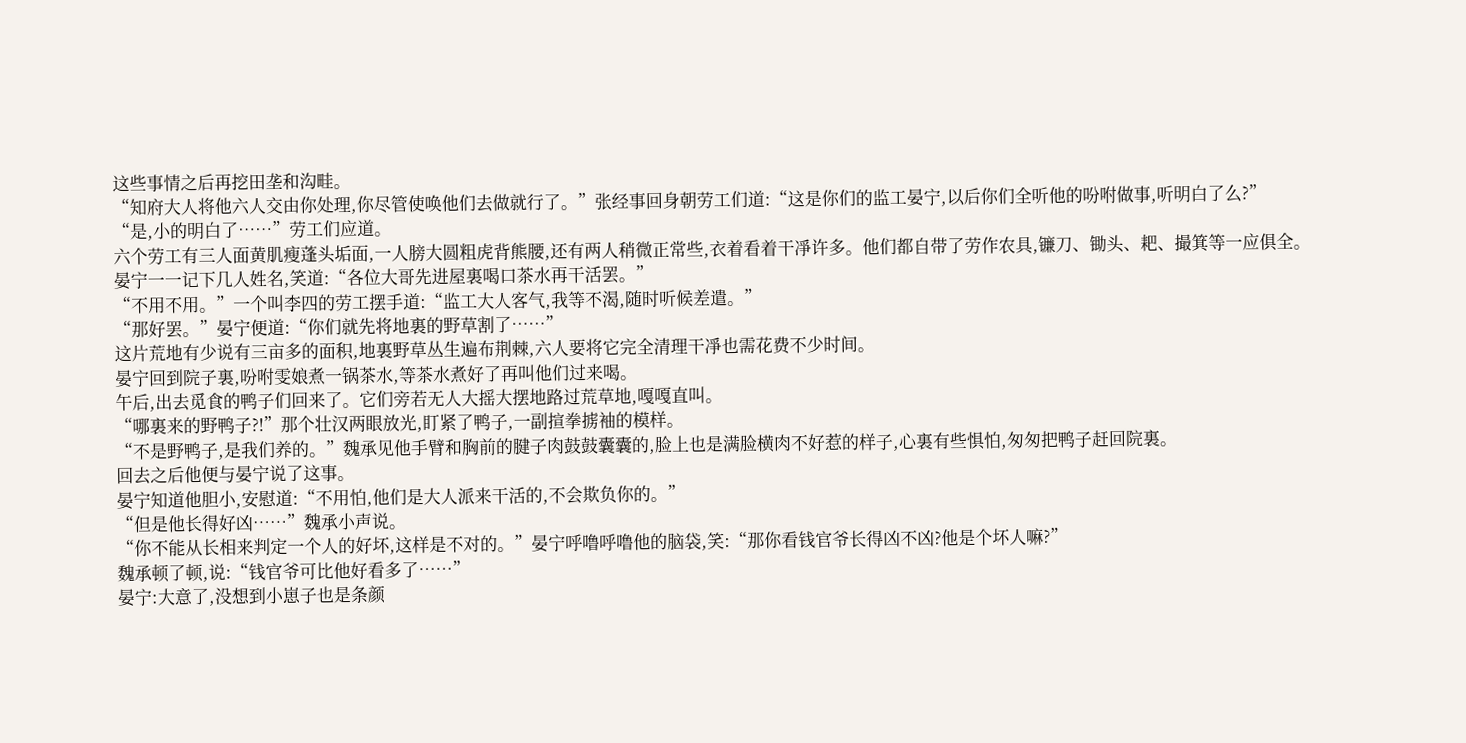这些事情之后再挖田垄和沟畦。
“知府大人将他六人交由你处理,你尽管使唤他们去做就行了。”张经事回身朝劳工们道:“这是你们的监工晏宁,以后你们全听他的吩咐做事,听明白了么?”
“是,小的明白了……”劳工们应道。
六个劳工有三人面黄肌瘦蓬头垢面,一人膀大圆粗虎背熊腰,还有两人稍微正常些,衣着看着干凈许多。他们都自带了劳作农具,镰刀、锄头、耙、撮箕等一应俱全。
晏宁一一记下几人姓名,笑道:“各位大哥先进屋裏喝口茶水再干活罢。”
“不用不用。”一个叫李四的劳工摆手道:“监工大人客气,我等不渴,随时听候差遣。”
“那好罢。”晏宁便道:“你们就先将地裏的野草割了……”
这片荒地有少说有三亩多的面积,地裏野草丛生遍布荆棘,六人要将它完全清理干凈也需花费不少时间。
晏宁回到院子裏,吩咐雯娘煮一锅茶水,等茶水煮好了再叫他们过来喝。
午后,出去觅食的鸭子们回来了。它们旁若无人大摇大摆地路过荒草地,嘎嘎直叫。
“哪裏来的野鸭子?!”那个壮汉两眼放光,盯紧了鸭子,一副揎拳掳袖的模样。
“不是野鸭子,是我们养的。”魏承见他手臂和胸前的腱子肉鼓鼓囊囊的,脸上也是满脸横肉不好惹的样子,心裏有些惧怕,匆匆把鸭子赶回院裏。
回去之后他便与晏宁说了这事。
晏宁知道他胆小,安慰道:“不用怕,他们是大人派来干活的,不会欺负你的。”
“但是他长得好凶……”魏承小声说。
“你不能从长相来判定一个人的好坏,这样是不对的。”晏宁呼噜呼噜他的脑袋,笑:“那你看钱官爷长得凶不凶?他是个坏人嘛?”
魏承顿了顿,说:“钱官爷可比他好看多了……”
晏宁:大意了,没想到小崽子也是条颜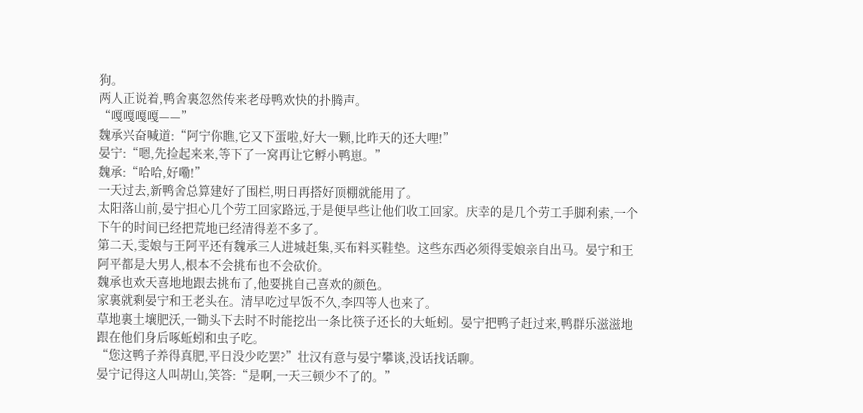狗。
两人正说着,鸭舍裏忽然传来老母鸭欢快的扑腾声。
“嘎嘎嘎嘎——”
魏承兴奋喊道:“阿宁你瞧,它又下蛋啦,好大一颗,比昨天的还大哩!”
晏宁:“嗯,先捡起来来,等下了一窝再让它孵小鸭崽。”
魏承:“哈哈,好嘞!”
一天过去,新鸭舍总算建好了围栏,明日再搭好顶棚就能用了。
太阳落山前,晏宁担心几个劳工回家路远,于是便早些让他们收工回家。庆幸的是几个劳工手脚利索,一个下午的时间已经把荒地已经清得差不多了。
第二天,雯娘与王阿平还有魏承三人进城赶集,买布料买鞋垫。这些东西必须得雯娘亲自出马。晏宁和王阿平都是大男人,根本不会挑布也不会砍价。
魏承也欢天喜地地跟去挑布了,他要挑自己喜欢的颜色。
家裏就剩晏宁和王老头在。清早吃过早饭不久,李四等人也来了。
草地裏土壤肥沃,一锄头下去时不时能挖出一条比筷子还长的大蚯蚓。晏宁把鸭子赶过来,鸭群乐滋滋地跟在他们身后啄蚯蚓和虫子吃。
“您这鸭子养得真肥,平日没少吃罢?”壮汉有意与晏宁攀谈,没话找话聊。
晏宁记得这人叫胡山,笑答:“是啊,一天三顿少不了的。”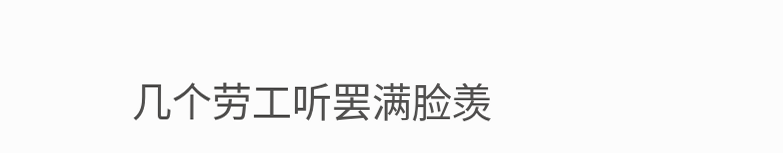几个劳工听罢满脸羡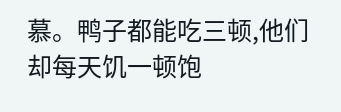慕。鸭子都能吃三顿,他们却每天饥一顿饱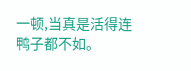一顿,当真是活得连鸭子都不如。